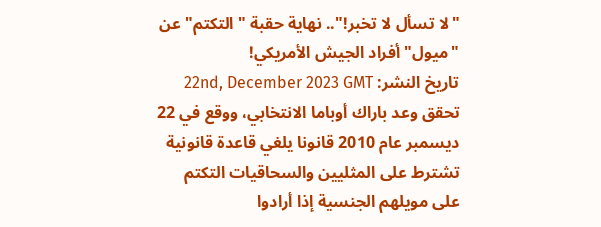"لا تسأل لا تخبر!".. نهاية حقبة "التكتم" عن "ميول" أفراد الجيش الأمريكي!
تاريخ النشر: 22nd, December 2023 GMT
تحقق وعد باراك أوباما الانتخابي، ووقع في 22 ديسمبر عام 2010 قانونا يلغي قاعدة قانونية تشترط على المثليين والسحاقيات التكتم على مويلهم الجنسية إذا أرادوا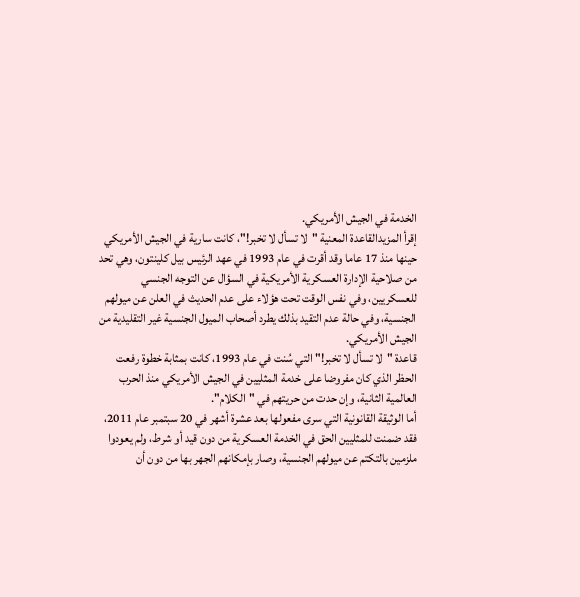الخدمة في الجيش الأمريكي.
إقرأ المزيدالقاعدة المعنية "لا تسأل لا تخبر!"، كانت سارية في الجيش الأمريكي حينها منذ 17 عاما وقد أقرت في عام 1993 في عهد الرئيس بيل كلينتون، وهي تحد من صلاحية الإدارة العسكرية الأمريكية في السؤال عن التوجه الجنسي للعسكريين، وفي نفس الوقت تحت هؤلاء على عدم الحديث في العلن عن ميولهم الجنسية، وفي حالة عدم التقيد بذلك يطرد أصحاب الميول الجنسية غير التقليدية من الجيش الأمريكي.
قاعدة "لا تسأل لا تخبر!" التي سُنت في عام 1993، كانت بمثابة خطوة رفعت الحظر الذي كان مفروضا على خدمة المثليين في الجيش الأمريكي منذ الحرب العالمية الثانية، وإن حدت من حريتهم في "الكلام".
أما الوثيقة القانونية التي سرى مفعولها بعد عشرة أشهر في 20 سبتمبر عام 2011، فقد ضمنت للمثليين الحق في الخدمة العسكرية من دون قيد أو شرط، ولم يعودوا ملزمين بالتكتم عن ميولهم الجنسية، وصار بإمكانهم الجهر بها من دون أن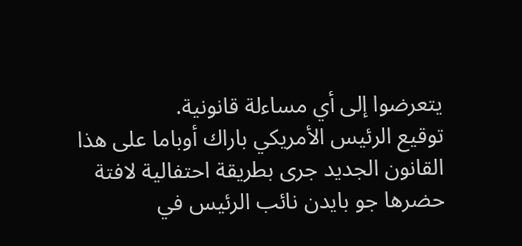يتعرضوا إلى أي مساءلة قانونية.
توقيع الرئيس الأمريكي باراك أوباما على هذا القانون الجديد جرى بطريقة احتفالية لافتة حضرها جو بايدن نائب الرئيس في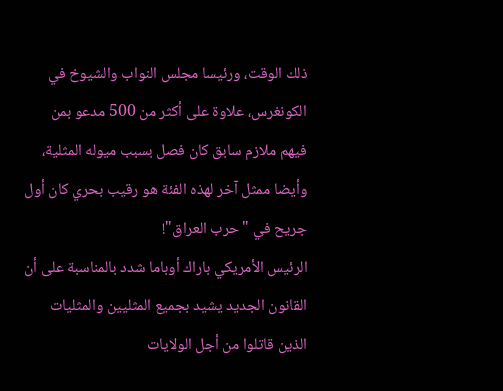ذلك الوقت، ورئيسا مجلس النواب والشيوخ في الكونغرس، علاوة على أكثر من 500 مدعو بمن فيهم ملازم سابق كان فصل بسبب ميوله المثلية، وأيضا ممثل آخر لهذه الفئة هو رقيب بحري كان أول جريح في "حرب العراق"!
الرئيس الأمريكي باراك أوباما شدد بالمناسبة على أن القانون الجديد يشيد بجميع المثليين والمثليات الذين قاتلوا من أجل الولايات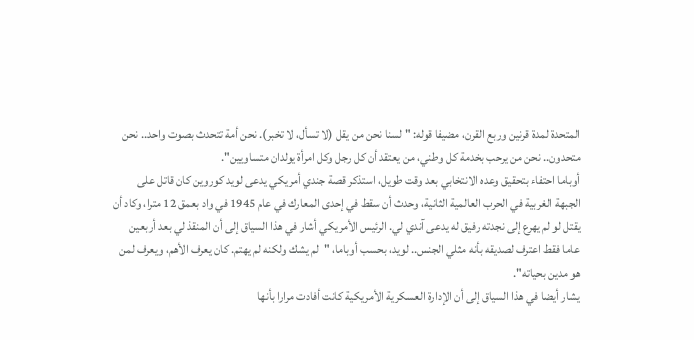المتحدة لمدة قرنين وربع القرن، مضيفا قوله: " لسنا نحن من يقل (لا تسأل، لا تخبر). نحن أمة تتحدث بصوت واحد.. نحن متحدون.. نحن من يرحب بخدمة كل وطني، من يعتقد أن كل رجل وكل امرأة يولدان متساويين".
أوباما احتفاء بتحقيق وعده الانتخابي بعد وقت طويل، استذكر قصة جندي أمريكي يدعى لويد كوروين كان قاتل على الجبهة الغربية في الحرب العالمية الثانية، وحدث أن سقط في إحدى المعارك في عام 1945 في واد بعمق 12 مترا، وكاد أن يقتل لو لم يهرع إلى نجدته رفيق له يدعى آندي لي. الرئيس الأمريكي أشار في هذا السياق إلى أن المنقذ لي بعد أربعين عاما فقط اعترف لصديقه بأنه مثلي الجنس.. لويد، بحسب أوباما، "لم يشك ولكنه لم يهتم. كان يعرف الأهم، ويعرف لمن هو مدين بحياته".
يشار أيضا في هذا السياق إلى أن الإدارة العسكرية الأمريكية كانت أفادت مرارا بأنها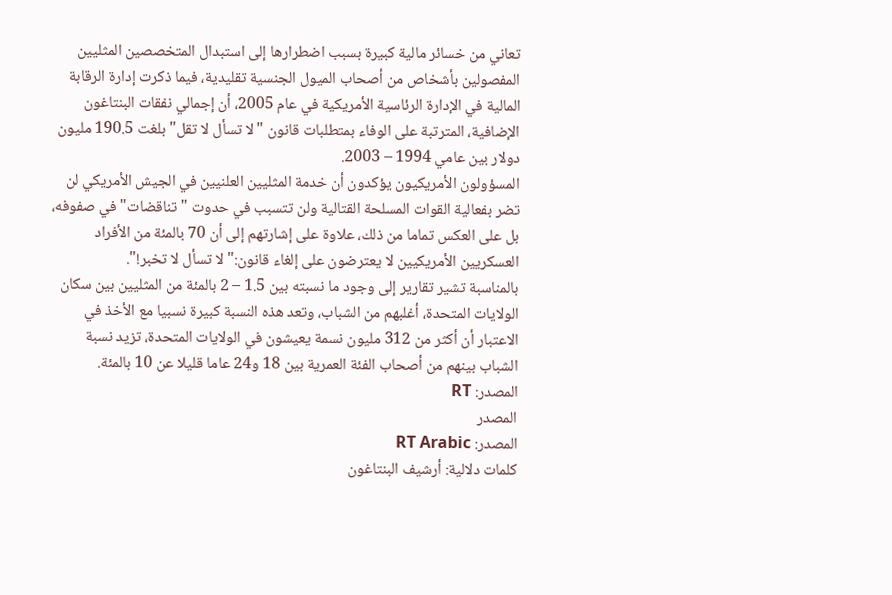تعاني من خسائر مالية كبيرة بسبب اضطرارها إلى استبدال المتخصصين المثليين المفصولين بأشخاص من أصحاب الميول الجنسية تقليدية، فيما ذكرت إدارة الرقابة المالية في الإدارة الرئاسية الأمريكية في عام 2005، أن إجمالي نفقات البنتاغون الإضافية، المترتبة على الوفاء بمتطلبات قانون "لا تسأل لا تقل" بلغت 190.5 مليون دولار بين عامي 1994 – 2003.
المسؤولون الأمريكيون يؤكدون أن خدمة المثليين العلنيين في الجيش الأمريكي لن تضر بفعالية القوات المسلحة القتالية ولن تتسبب في حدوت "تناقضات" في صفوفه، بل على العكس تماما من ذلك، علاوة على إشارتهم إلى أن 70 بالمئة من الأفراد العسكريين الأمريكيين لا يعترضون على إلغاء قانون:"لا تسأل لا تخبر!".
بالمناسبة تشير تقارير إلى وجود ما نسبته بين 1.5 – 2 بالمئة من المثليين بين سكان الولايات المتحدة، أغلبهم من الشباب، وتعد هذه النسبة كبيرة نسبيا مع الأخذ في الاعتبار أن أكثر من 312 مليون نسمة يعيشون في الولايات المتحدة، تزيد نسبة الشباب بينهم من أصحاب الفئة العمرية بين 18 و24 عاما قليلا عن 10 بالمئة.
المصدر: RT
المصدر
المصدر: RT Arabic
كلمات دلالية: أرشيف البنتاغون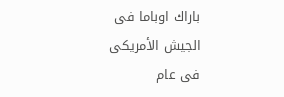باراك اوباما فی الجیش الأمریکی فی عام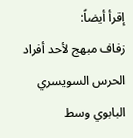إقرأ أيضاً:
زفاف مبهج لأحد أفراد الحرس السويسري البابوي وسط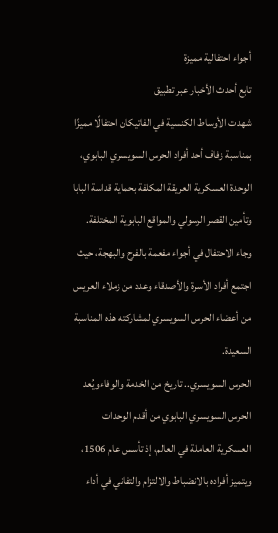أجواء احتفالية مميزة
تابع أحدث الأخبار عبر تطبيق
شهدت الأوساط الكنسية في الفاتيكان احتفالًا مميزًا بمناسبة زفاف أحد أفراد الحرس السويسري البابوي، الوحدة العسكرية العريقة المكلفة بحماية قداسة البابا وتأمين القصر الرسولي والمواقع البابوية المختلفة. وجاء الاحتفال في أجواء مفعمة بالفرح والبهجة، حيث اجتمع أفراد الأسرة والأصدقاء وعدد من زملاء العريس من أعضاء الحرس السويسري لمشاركته هذه المناسبة السعيدة.
الحرس السويسري.. تاريخ من الخدمة والوفاءويُعد الحرس السويسري البابوي من أقدم الوحدات العسكرية العاملة في العالم، إذ تأسس عام 1506، ويتميز أفراده بالانضباط والالتزام والتفاني في أداء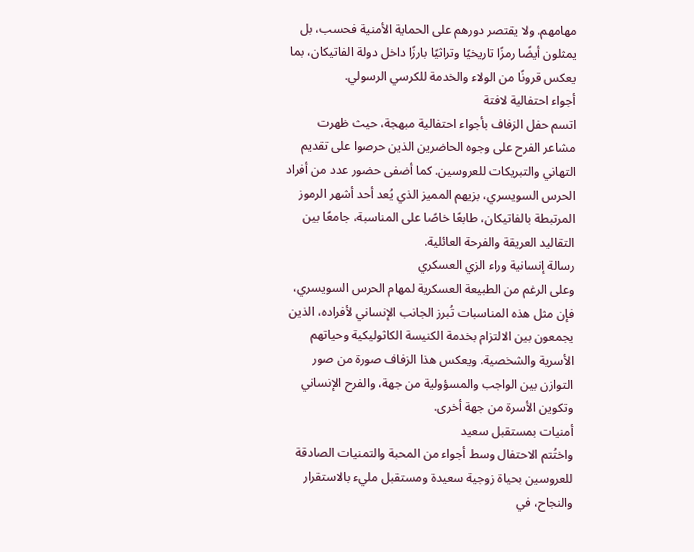مهامهم. ولا يقتصر دورهم على الحماية الأمنية فحسب، بل يمثلون أيضًا رمزًا تاريخيًا وتراثيًا بارزًا داخل دولة الفاتيكان، بما يعكس قرونًا من الولاء والخدمة للكرسي الرسولي.
أجواء احتفالية لافتة
اتسم حفل الزفاف بأجواء احتفالية مبهجة، حيث ظهرت مشاعر الفرح على وجوه الحاضرين الذين حرصوا على تقديم التهاني والتبريكات للعروسين. كما أضفى حضور عدد من أفراد الحرس السويسري، بزيهم المميز الذي يُعد أحد أشهر الرموز المرتبطة بالفاتيكان، طابعًا خاصًا على المناسبة، جامعًا بين التقاليد العريقة والفرحة العائلية.
رسالة إنسانية وراء الزي العسكري
وعلى الرغم من الطبيعة العسكرية لمهام الحرس السويسري، فإن مثل هذه المناسبات تُبرز الجانب الإنساني لأفراده، الذين يجمعون بين الالتزام بخدمة الكنيسة الكاثوليكية وحياتهم الأسرية والشخصية. ويعكس هذا الزفاف صورة من صور التوازن بين الواجب والمسؤولية من جهة، والفرح الإنساني وتكوين الأسرة من جهة أخرى.
أمنيات بمستقبل سعيد
واختُتم الاحتفال وسط أجواء من المحبة والتمنيات الصادقة للعروسين بحياة زوجية سعيدة ومستقبل مليء بالاستقرار والنجاح، في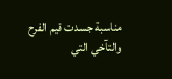مناسبة جسدت قيم الفرح والتآخي التي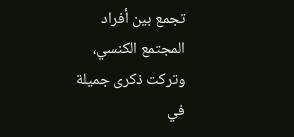تجمع بين أفراد المجتمع الكنسي، وتركت ذكرى جميلة في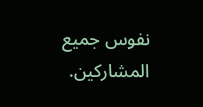نفوس جميع المشاركين.